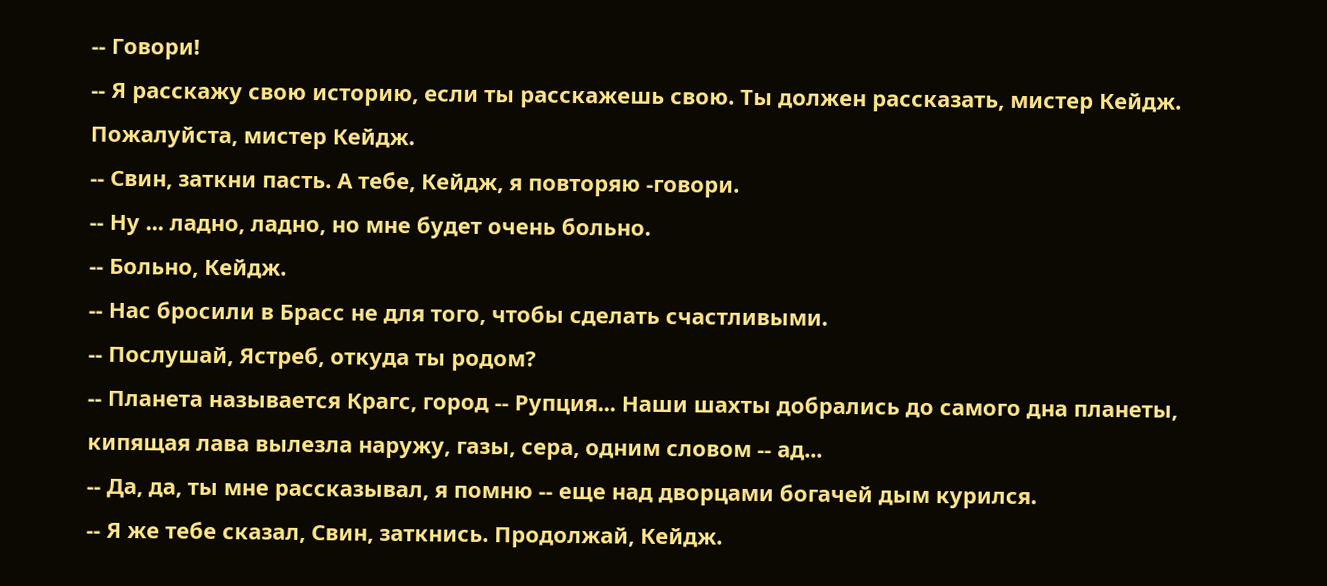-- Говори!
-- Я расскажу свою историю, если ты расскажешь свою. Ты должен рассказать, мистер Кейдж. Пожалуйста, мистер Кейдж.
-- Свин, заткни пасть. А тебе, Кейдж, я повторяю -говори.
-- Ну ... ладно, ладно, но мне будет очень больно.
-- Больно, Кейдж.
-- Нас бросили в Брасс не для того, чтобы сделать счастливыми.
-- Послушай, Ястреб, откуда ты родом?
-- Планета называется Крагс, город -- Рупция... Наши шахты добрались до самого дна планеты, кипящая лава вылезла наружу, газы, сера, одним словом -- ад...
-- Да, да, ты мне рассказывал, я помню -- еще над дворцами богачей дым курился.
-- Я же тебе сказал, Свин, заткнись. Продолжай, Кейдж.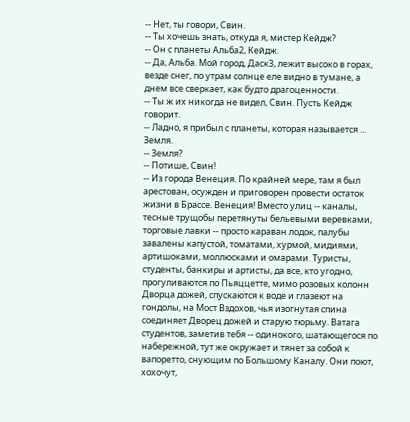-- Нет, ты говори, Свин.
-- Ты хочешь знать, откуда я, мистер Кейдж?
-- Он с планеты Альба2, Кейдж.
-- Да, Альба. Мой город, Даск3, лежит высоко в горах, везде снег, по утрам солнце еле видно в тумане, а днем все сверкает, как будто драгоценности.
-- Ты ж их никогда не видел, Свин. Пусть Кейдж говорит.
-- Ладно, я прибыл с планеты, которая называется ... Земля.
-- Земля?
-- Потише, Свин!
-- Из города Венеция. По крайней мере, там я был арестован, осужден и приговорен провести остаток жизни в Брассе. Венеция! Вместо улиц -- каналы, тесные трущобы перетянуты бельевыми веревками, торговые лавки -- просто караван лодок, палубы завалены капустой, томатами, хурмой, мидиями, артишоками, моллюсками и омарами. Туристы, студенты, банкиры и артисты, да все, кто угодно, прогуливаются по Пьяццетте, мимо розовых колонн Дворца дожей, спускаются к воде и глазеют на гондолы, на Мост Вздохов, чья изогнутая спина соединяет Дворец дожей и старую тюрьму. Ватага студентов, заметив тебя -- одинокого, шатающегося по набережной, тут же окружает и тянет за собой к вапоретто, снующим по Большому Каналу. Они поют, хохочут,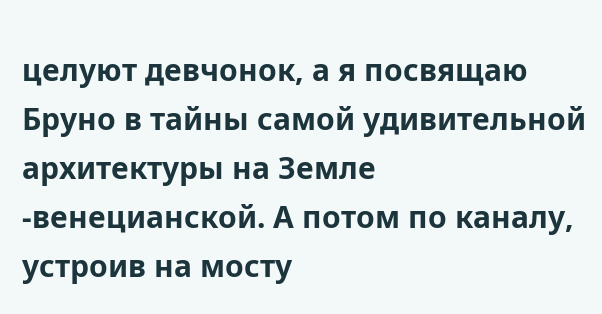целуют девчонок, а я посвящаю Бруно в тайны самой удивительной архитектуры на Земле -венецианской. А потом по каналу, устроив на мосту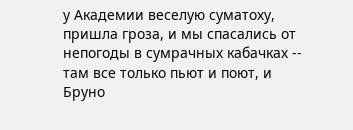у Академии веселую суматоху, пришла гроза, и мы спасались от непогоды в сумрачных кабачках -- там все только пьют и поют, и Бруно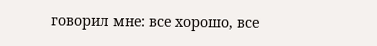говорил мне: все хорошо, все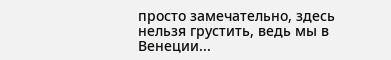просто замечательно, здесь нельзя грустить, ведь мы в Венеции...